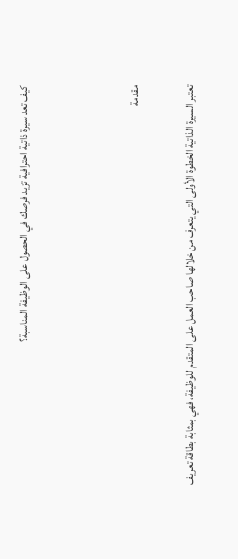كيف تعد سيرة ذاتية احترافية تزيد فرصك في الحصول على الوظيفة المناسبة؟



مقدمة

تعتبر السيرة الذاتية الخطوة الأولى التي يتعرف من خلالها صاحب العمل على المتقدم للوظيفة، فهي بمثابة بطاقة تعريف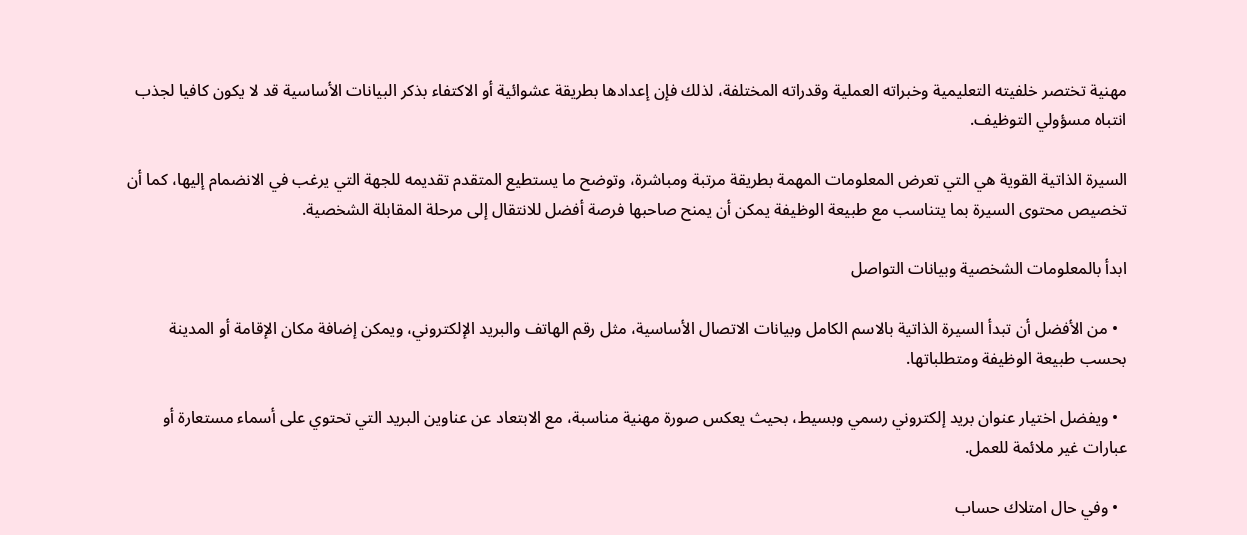مهنية تختصر خلفيته التعليمية وخبراته العملية وقدراته المختلفة، لذلك فإن إعدادها بطريقة عشوائية أو الاكتفاء بذكر البيانات الأساسية قد لا يكون كافيا لجذب انتباه مسؤولي التوظيف.

السيرة الذاتية القوية هي التي تعرض المعلومات المهمة بطريقة مرتبة ومباشرة، وتوضح ما يستطيع المتقدم تقديمه للجهة التي يرغب في الانضمام إليها، كما أن تخصيص محتوى السيرة بما يتناسب مع طبيعة الوظيفة يمكن أن يمنح صاحبها فرصة أفضل للانتقال إلى مرحلة المقابلة الشخصية.

ابدأ بالمعلومات الشخصية وبيانات التواصل

  • من الأفضل أن تبدأ السيرة الذاتية بالاسم الكامل وبيانات الاتصال الأساسية، مثل رقم الهاتف والبريد الإلكتروني، ويمكن إضافة مكان الإقامة أو المدينة بحسب طبيعة الوظيفة ومتطلباتها.

  • ويفضل اختيار عنوان بريد إلكتروني رسمي وبسيط، بحيث يعكس صورة مهنية مناسبة، مع الابتعاد عن عناوين البريد التي تحتوي على أسماء مستعارة أو عبارات غير ملائمة للعمل.

  • وفي حال امتلاك حساب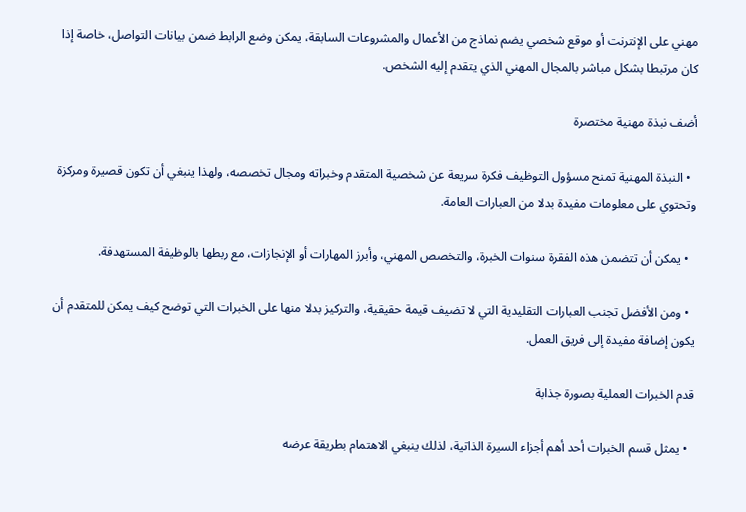مهني على الإنترنت أو موقع شخصي يضم نماذج من الأعمال والمشروعات السابقة، يمكن وضع الرابط ضمن بيانات التواصل، خاصة إذا كان مرتبطا بشكل مباشر بالمجال المهني الذي يتقدم إليه الشخص.

أضف نبذة مهنية مختصرة

  • النبذة المهنية تمنح مسؤول التوظيف فكرة سريعة عن شخصية المتقدم وخبراته ومجال تخصصه، ولهذا ينبغي أن تكون قصيرة ومركزة وتحتوي على معلومات مفيدة بدلا من العبارات العامة.

  • يمكن أن تتضمن هذه الفقرة سنوات الخبرة، والتخصص المهني، وأبرز المهارات أو الإنجازات، مع ربطها بالوظيفة المستهدفة.

  • ومن الأفضل تجنب العبارات التقليدية التي لا تضيف قيمة حقيقية، والتركيز بدلا منها على الخبرات التي توضح كيف يمكن للمتقدم أن يكون إضافة مفيدة إلى فريق العمل.

قدم الخبرات العملية بصورة جذابة

  • يمثل قسم الخبرات أحد أهم أجزاء السيرة الذاتية، لذلك ينبغي الاهتمام بطريقة عرضه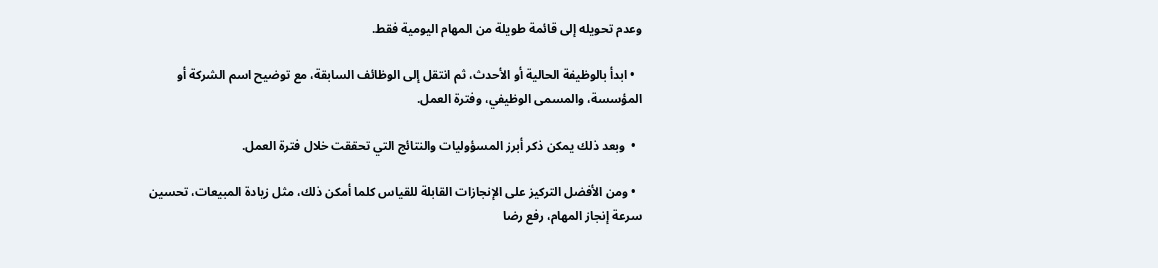وعدم تحويله إلى قائمة طويلة من المهام اليومية فقط.

  • ابدأ بالوظيفة الحالية أو الأحدث، ثم انتقل إلى الوظائف السابقة، مع توضيح اسم الشركة أو المؤسسة، والمسمى الوظيفي، وفترة العمل.

  •  وبعد ذلك يمكن ذكر أبرز المسؤوليات والنتائج التي تحققت خلال فترة العمل.

  • ومن الأفضل التركيز على الإنجازات القابلة للقياس كلما أمكن ذلك، مثل زيادة المبيعات، تحسين سرعة إنجاز المهام، رفع رضا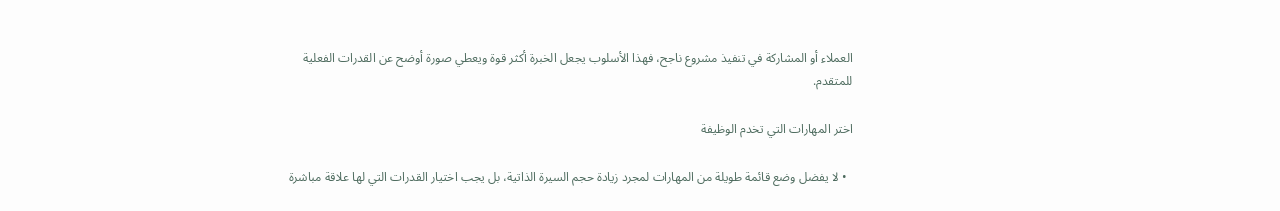العملاء أو المشاركة في تنفيذ مشروع ناجح، فهذا الأسلوب يجعل الخبرة أكثر قوة ويعطي صورة أوضح عن القدرات الفعلية للمتقدم.

اختر المهارات التي تخدم الوظيفة

  • لا يفضل وضع قائمة طويلة من المهارات لمجرد زيادة حجم السيرة الذاتية، بل يجب اختيار القدرات التي لها علاقة مباشرة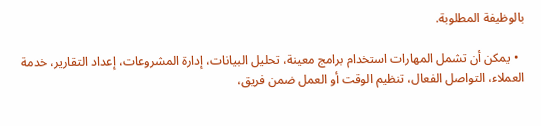بالوظيفة المطلوبة.

  • يمكن أن تشمل المهارات استخدام برامج معينة، تحليل البيانات، إدارة المشروعات، إعداد التقارير، خدمة العملاء، التواصل الفعال، تنظيم الوقت أو العمل ضمن فريق،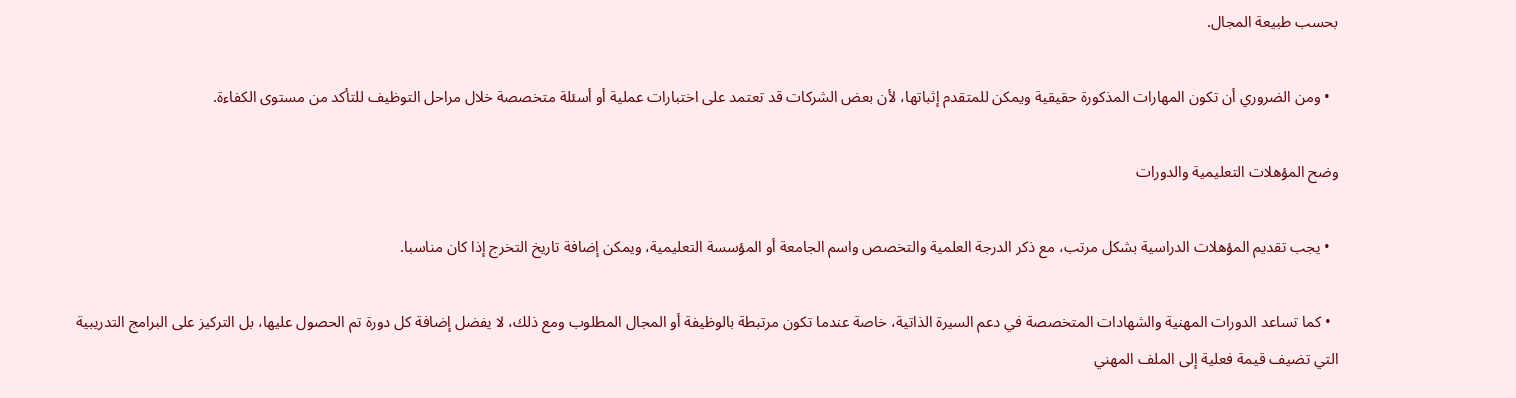بحسب طبيعة المجال.

  • ومن الضروري أن تكون المهارات المذكورة حقيقية ويمكن للمتقدم إثباتها، لأن بعض الشركات قد تعتمد على اختبارات عملية أو أسئلة متخصصة خلال مراحل التوظيف للتأكد من مستوى الكفاءة.

وضح المؤهلات التعليمية والدورات

  • يجب تقديم المؤهلات الدراسية بشكل مرتب، مع ذكر الدرجة العلمية والتخصص واسم الجامعة أو المؤسسة التعليمية، ويمكن إضافة تاريخ التخرج إذا كان مناسبا.

  • كما تساعد الدورات المهنية والشهادات المتخصصة في دعم السيرة الذاتية، خاصة عندما تكون مرتبطة بالوظيفة أو المجال المطلوب ومع ذلك، لا يفضل إضافة كل دورة تم الحصول عليها، بل التركيز على البرامج التدريبية التي تضيف قيمة فعلية إلى الملف المهني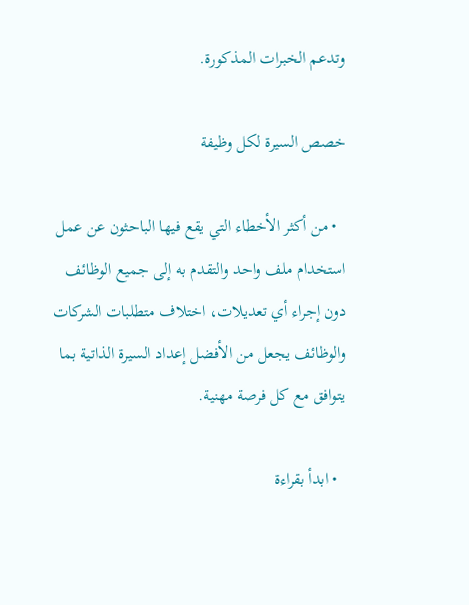وتدعم الخبرات المذكورة.

خصص السيرة لكل وظيفة

  • من أكثر الأخطاء التي يقع فيها الباحثون عن عمل استخدام ملف واحد والتقدم به إلى جميع الوظائف دون إجراء أي تعديلات، اختلاف متطلبات الشركات والوظائف يجعل من الأفضل إعداد السيرة الذاتية بما يتوافق مع كل فرصة مهنية.

  • ابدأ بقراءة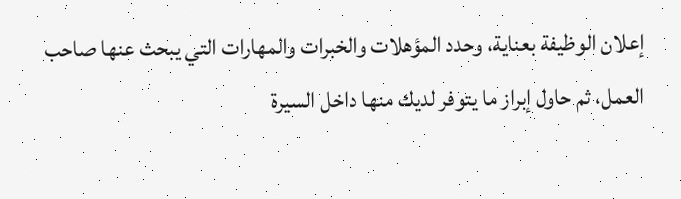إعلان الوظيفة بعناية، وحدد المؤهلات والخبرات والمهارات التي يبحث عنها صاحب العمل، ثم حاول إبراز ما يتوفر لديك منها داخل السيرة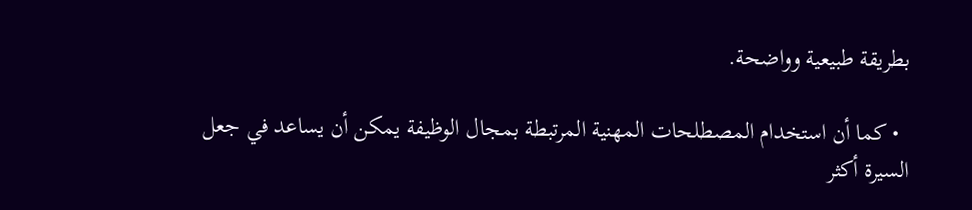بطريقة طبيعية وواضحة.

  • كما أن استخدام المصطلحات المهنية المرتبطة بمجال الوظيفة يمكن أن يساعد في جعل السيرة أكثر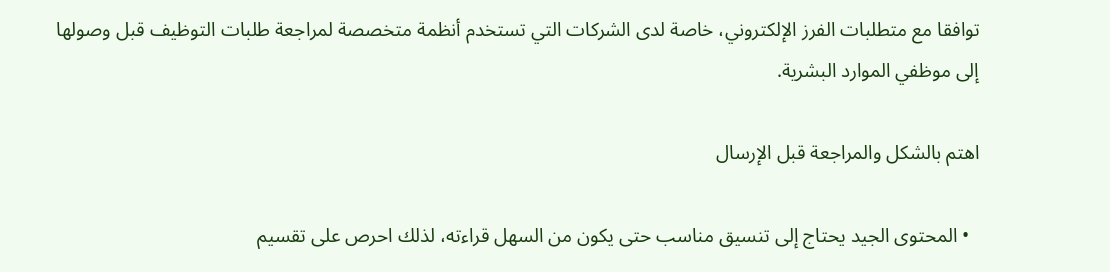توافقا مع متطلبات الفرز الإلكتروني، خاصة لدى الشركات التي تستخدم أنظمة متخصصة لمراجعة طلبات التوظيف قبل وصولها إلى موظفي الموارد البشرية.

اهتم بالشكل والمراجعة قبل الإرسال

  • المحتوى الجيد يحتاج إلى تنسيق مناسب حتى يكون من السهل قراءته، لذلك احرص على تقسيم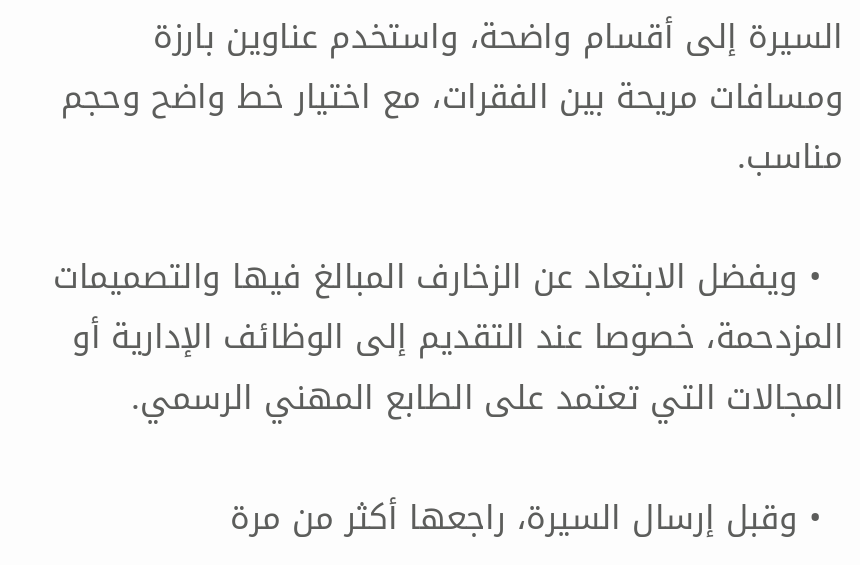السيرة إلى أقسام واضحة، واستخدم عناوين بارزة ومسافات مريحة بين الفقرات، مع اختيار خط واضح وحجم مناسب.

  • ويفضل الابتعاد عن الزخارف المبالغ فيها والتصميمات المزدحمة، خصوصا عند التقديم إلى الوظائف الإدارية أو المجالات التي تعتمد على الطابع المهني الرسمي.

  • وقبل إرسال السيرة، راجعها أكثر من مرة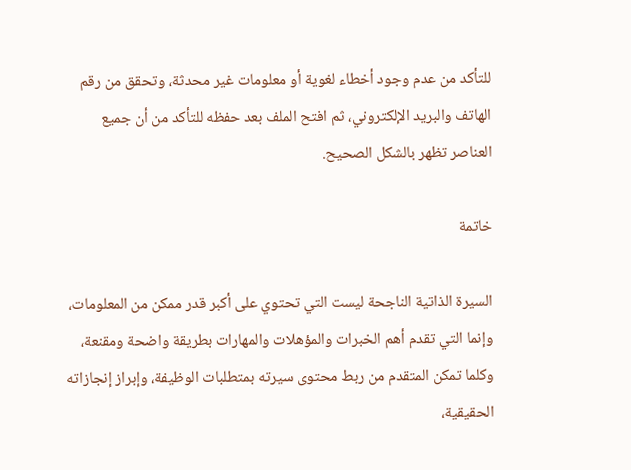للتأكد من عدم وجود أخطاء لغوية أو معلومات غير محدثة، وتحقق من رقم الهاتف والبريد الإلكتروني، ثم افتح الملف بعد حفظه للتأكد من أن جميع العناصر تظهر بالشكل الصحيح.

خاتمة

السيرة الذاتية الناجحة ليست التي تحتوي على أكبر قدر ممكن من المعلومات، وإنما التي تقدم أهم الخبرات والمؤهلات والمهارات بطريقة واضحة ومقنعة، وكلما تمكن المتقدم من ربط محتوى سيرته بمتطلبات الوظيفة، وإبراز إنجازاته الحقيقية،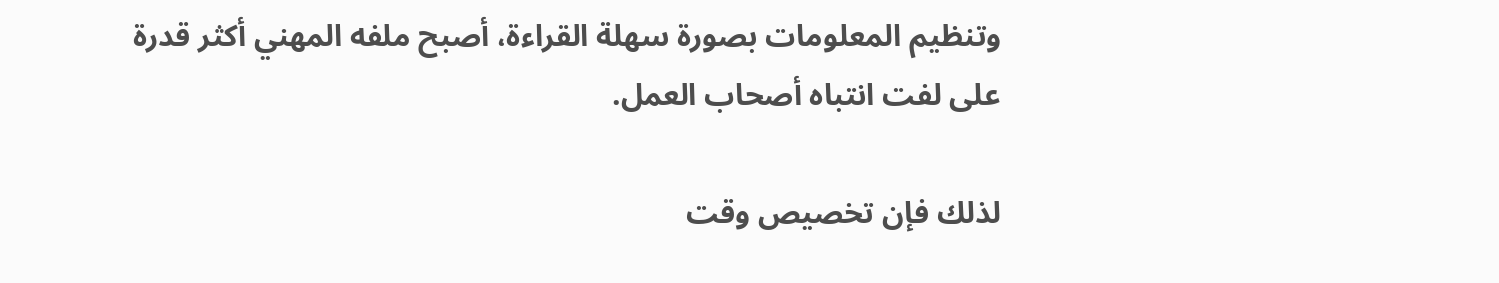وتنظيم المعلومات بصورة سهلة القراءة، أصبح ملفه المهني أكثر قدرة على لفت انتباه أصحاب العمل.

لذلك فإن تخصيص وقت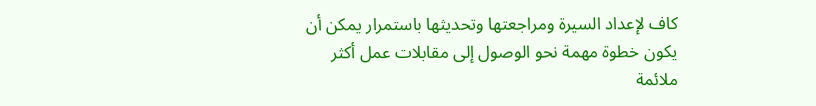كاف لإعداد السيرة ومراجعتها وتحديثها باستمرار يمكن أن يكون خطوة مهمة نحو الوصول إلى مقابلات عمل أكثر ملائمة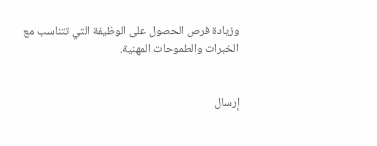وزيادة فرص الحصول على الوظيفة التي تتناسب مع الخبرات والطموحات المهنية.


إرسال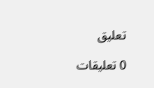تعليق

0 تعليقات